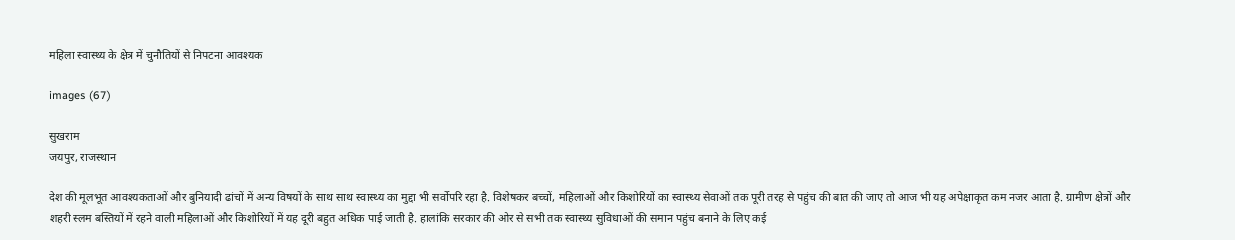महिला स्वास्थ्य के क्षेत्र में चुनौतियों से निपटना आवश्यक

images (67)

सुखराम
जयपुर, राजस्थान

देश की मूलभूत आवश्यकताओं और बुनियादी ढांचों में अन्य विषयों के साथ साथ स्वास्थ्य का मुद्दा भी सर्वोपरि रहा है. विशेषकर बच्चों, महिलाओं और किशोरियों का स्वास्थ्य सेवाओं तक पूरी तरह से पहुंच की बात की जाए तो आज भी यह अपेक्षाकृत कम नजर आता है. ग्रामीण क्षेत्रों और शहरी स्लम बस्तियों में रहने वाली महिलाओं और किशोरियों में यह दूरी बहुत अधिक पाई जाती है. हालांकि सरकार की ओर से सभी तक स्वास्थ्य सुविधाओं की समान पहुंच बनाने के लिए कई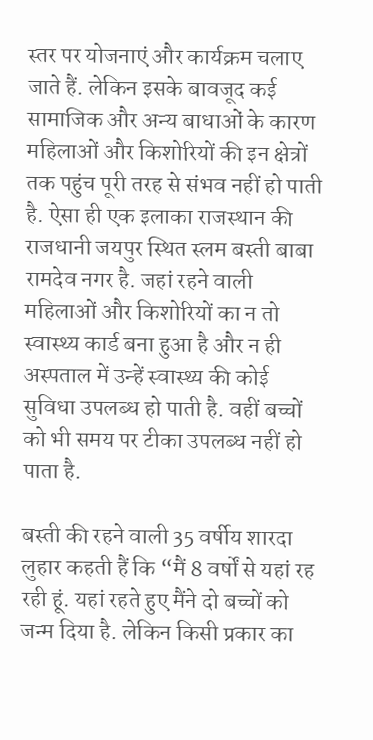स्तर पर योजनाएं और कार्यक्रम चलाए जाते हैं. लेकिन इसके बावजूद कई सामाजिक और अन्य बाधाओं के कारण महिलाओं और किशोरियों की इन क्षेत्रों तक पहुंच पूरी तरह से संभव नहीं हो पाती है. ऐसा ही एक इलाका राजस्थान की राजधानी जयपुर स्थित स्लम बस्ती बाबा रामदेव नगर है. जहां रहने वाली महिलाओं और किशोरियों का न तो स्वास्थ्य कार्ड बना हुआ है और न ही अस्पताल में उन्हें स्वास्थ्य की कोई सुविधा उपलब्ध हो पाती है. वहीं बच्चों को भी समय पर टीका उपलब्ध नहीं हो पाता है.

बस्ती की रहने वाली 35 वर्षीय शारदा लुहार कहती हैं कि “मैं 8 वर्षों से यहां रह रही हूं. यहां रहते हुए मैंने दो बच्चों को जन्म दिया है. लेकिन किसी प्रकार का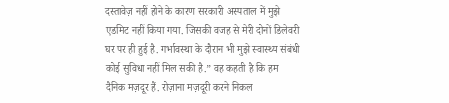दस्तावेज़ नहीं होने के कारण सरकारी अस्पताल में मुझे एडमिट नहीं किया गया. जिसकी वजह से मेरी दोनों डिलेवरी घर पर ही हुई है. गर्भावस्था के दौरान भी मुझे स्वास्थ्य संबंधी कोई सुविधा नहीं मिल सकी है.” वह कहती है कि हम दैनिक मज़दूर हैं. रोज़ाना मज़दूरी करने निकल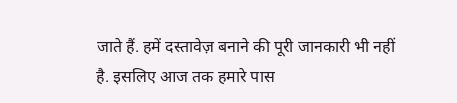जाते हैं. हमें दस्तावेज़ बनाने की पूरी जानकारी भी नहीं है. इसलिए आज तक हमारे पास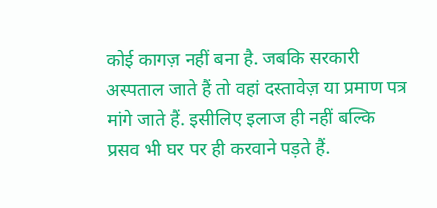कोई कागज़ नहीं बना है. जबकि सरकारी अस्पताल जाते हैं तो वहां दस्तावेज़ या प्रमाण पत्र मांगे जाते हैं. इसीलिए इलाज ही नहीं बल्कि प्रसव भी घर पर ही करवाने पड़ते हैं.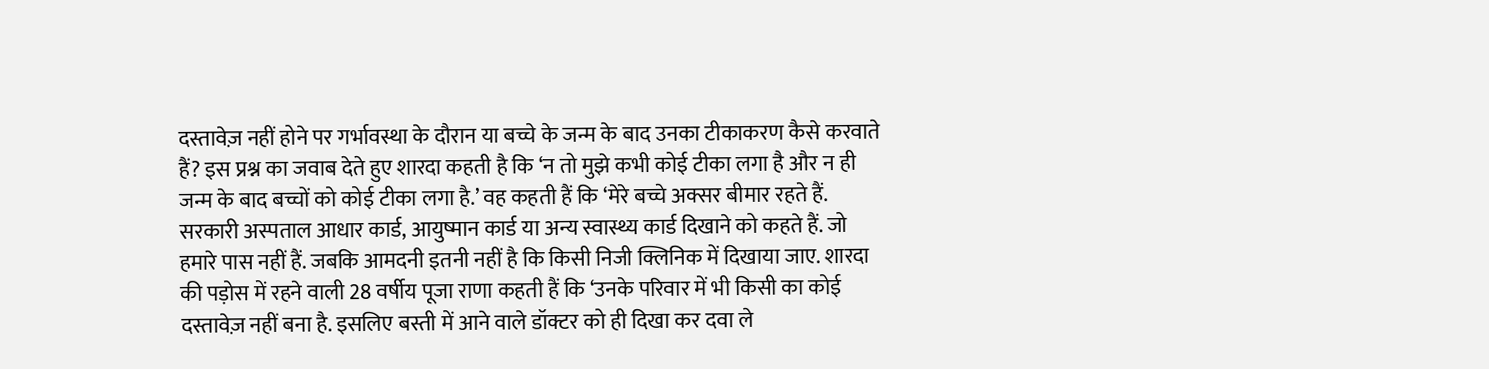दस्तावेज़ नहीं होने पर गर्भावस्था के दौरान या बच्चे के जन्म के बाद उनका टीकाकरण कैसे करवाते हैं? इस प्रश्न का जवाब देते हुए शारदा कहती है कि ‘न तो मुझे कभी कोई टीका लगा है और न ही जन्म के बाद बच्चों को कोई टीका लगा है.’ वह कहती हैं कि ‘मेरे बच्चे अक्सर बीमार रहते हैं. सरकारी अस्पताल आधार कार्ड, आयुष्मान कार्ड या अन्य स्वास्थ्य कार्ड दिखाने को कहते हैं. जो हमारे पास नहीं हैं. जबकि आमदनी इतनी नहीं है कि किसी निजी क्लिनिक में दिखाया जाए. शारदा की पड़ोस में रहने वाली 28 वर्षीय पूजा राणा कहती हैं कि ‘उनके परिवार में भी किसी का कोई दस्तावेज़ नहीं बना है. इसलिए बस्ती में आने वाले डॉक्टर को ही दिखा कर दवा ले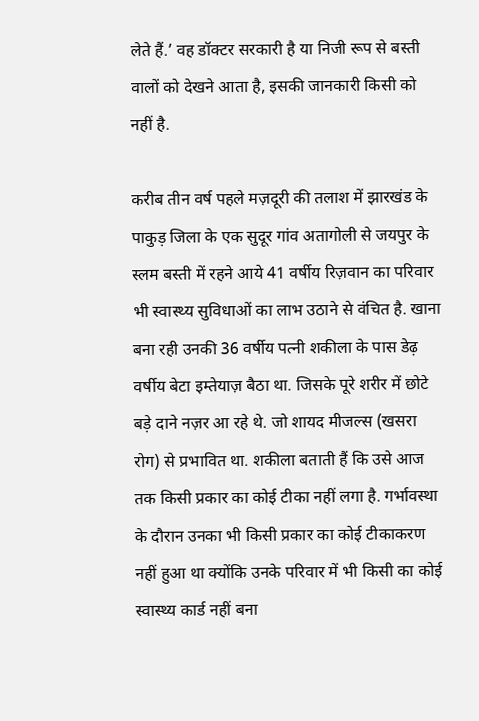लेते हैं.’ वह डॉक्टर सरकारी है या निजी रूप से बस्ती वालों को देखने आता है, इसकी जानकारी किसी को नहीं है.

करीब तीन वर्ष पहले मज़दूरी की तलाश में झारखंड के पाकुड़ जिला के एक सुदूर गांव अतागोली से जयपुर के स्लम बस्ती में रहने आये 41 वर्षीय रिज़वान का परिवार भी स्वास्थ्य सुविधाओं का लाभ उठाने से वंचित है. खाना बना रही उनकी 36 वर्षीय पत्नी शकीला के पास डेढ़ वर्षीय बेटा इम्तेयाज़ बैठा था. जिसके पूरे शरीर में छोटे बड़े दाने नज़र आ रहे थे. जो शायद मीजल्स (खसरा रोग) से प्रभावित था. शकीला बताती हैं कि उसे आज तक किसी प्रकार का कोई टीका नहीं लगा है. गर्भावस्था के दौरान उनका भी किसी प्रकार का कोई टीकाकरण नहीं हुआ था क्योंकि उनके परिवार में भी किसी का कोई स्वास्थ्य कार्ड नहीं बना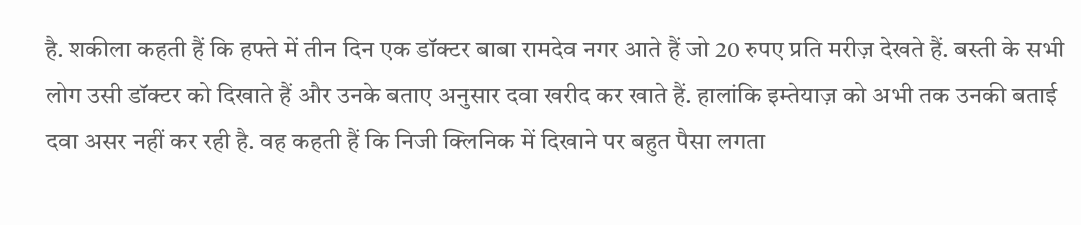है. शकीला कहती हैं कि हफ्ते में तीन दिन एक डॉक्टर बाबा रामदेव नगर आते हैं जो 20 रुपए प्रति मरीज़ देखते हैं. बस्ती के सभी लोग उसी डॉक्टर को दिखाते हैं और उनके बताए अनुसार दवा खरीद कर खाते हैं. हालांकि इम्तेयाज़ को अभी तक उनकी बताई दवा असर नहीं कर रही है. वह कहती हैं कि निजी क्लिनिक में दिखाने पर बहुत पैसा लगता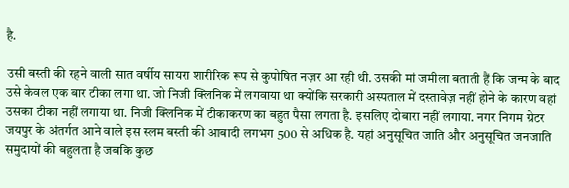है.

उसी बस्ती की रहने वाली सात वर्षीय सायरा शारीरिक रूप से कुपोषित नज़र आ रही थी. उसकी मां जमीला बताती हैं कि जन्म के बाद उसे केवल एक बार टीका लगा था. जो निजी क्लिनिक में लगवाया था क्योंकि सरकारी अस्पताल में दस्तावेज़ नहीं होने के कारण वहां उसका टीका नहीं लगाया था. निजी क्लिनिक में टीकाकरण का बहुत पैसा लगता है. इसलिए दोबारा नहीं लगाया. नगर निगम ग्रेटर जयपुर के अंतर्गत आने वाले इस स्लम बस्ती की आबादी लगभग 500 से अधिक है. यहां अनुसूचित जाति और अनुसूचित जनजाति समुदायों की बहुलता है जबकि कुछ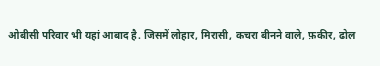ओबीसी परिवार भी यहां आबाद है. जिसमें लोहार, मिरासी, कचरा बीनने वाले, फ़कीर, ढोल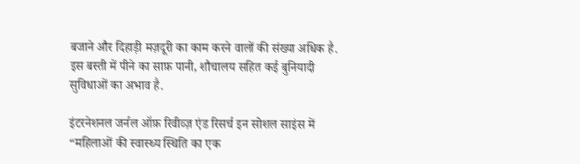बजाने और दिहाड़ी मज़दूरी का काम करने वालों की संख्या अधिक है. इस बस्ती में पीने का साफ़ पानी, शौचालय सहित कई बुनियादी सुविधाओं का अभाव है.

इंटरनेशनल जर्नल ऑफ़ रिवीव्ज़ एंड रिसर्च इन सोशल साइंस में “महिलाओं की स्वास्थ्य स्थिति का एक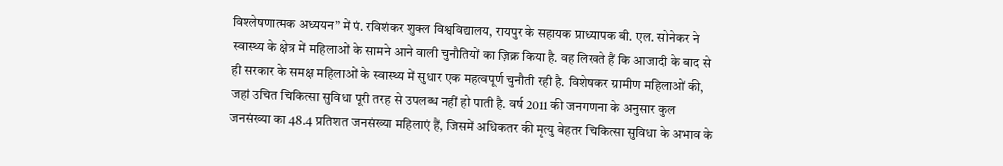विश्लेषणात्मक अध्ययन” में पं. रविशंकर शुक्ल विश्वविद्यालय, रायपुर के सहायक प्राध्यापक बी. एल. सोनेकर ने स्वास्थ्य के क्षेत्र में महिलाओं के सामने आने वाली चुनौतियों का ज़िक्र किया है. वह लिखते हैं कि आजादी के बाद से ही सरकार के समक्ष महिलाओं के स्वास्थ्य में सुधार एक महत्वपूर्ण चुनौती रही है. विशेषकर ग्रामीण महिलाओं की, जहां उचित चिकित्सा सुविधा पूरी तरह से उपलब्ध नहीं हो पाती है. वर्ष 2011 की जनगणना के अनुसार कुल जनसंख्या का 48.4 प्रतिशत जनसंख्या महिलाएं हैं, जिसमें अधिकतर की मृत्यु बेहतर चिकित्सा सुविधा के अभाव के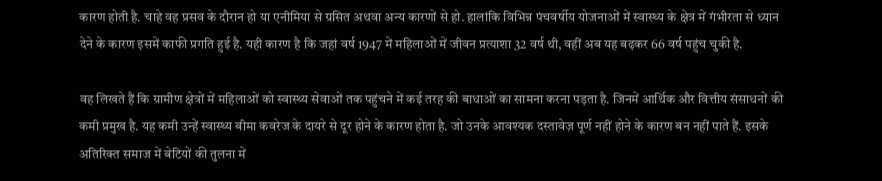कारण होती है. चाहे वह प्रसव के दौरान हो या एनीमिया से ग्रसित अथवा अन्य कारणों से हो. हालांकि विभिन्न पंचवर्षीय योजनाओं में स्वास्थ्य के क्षेत्र में गंभीरता से ध्यान देने के कारण इसमें काफी प्रगति हुई है. यही कारण है कि जहां वर्ष 1947 में महिलाओं में जीवन प्रत्याशा 32 वर्ष थी, वहीं अब यह बढ़कर 66 वर्ष पहुंच चुकी है.

वह लिखते हैं कि ग्रामीण क्षेत्रों में महिलाओं को स्वास्थ्य सेवाओं तक पहुंचने में कई तरह की बाधाओं का सामना करना पड़ता है. जिनमें आर्थिक और वित्तीय संसाधनों की कमी प्रमुख है. यह कमी उन्हें स्वास्थ्य बीमा कवरेज के दायरे से दूर होने के कारण होता है. जो उनके आवश्यक दस्तावेज़ पूर्ण नहीं होने के कारण बन नहीं पाते हैं. इसके अतिरिक्त समाज में बेटियों की तुलना में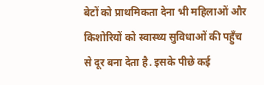बेटों को प्राथमिकता देना भी महिलाओं और किशोरियों को स्वास्थ्य सुविधाओं की पहुँच से दूर बना देता है. इसके पीछे कई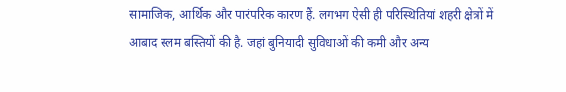सामाजिक, आर्थिक और पारंपरिक कारण हैं. लगभग ऐसी ही परिस्थितियां शहरी क्षेत्रों में आबाद स्लम बस्तियों की है. जहां बुनियादी सुविधाओं की कमी और अन्य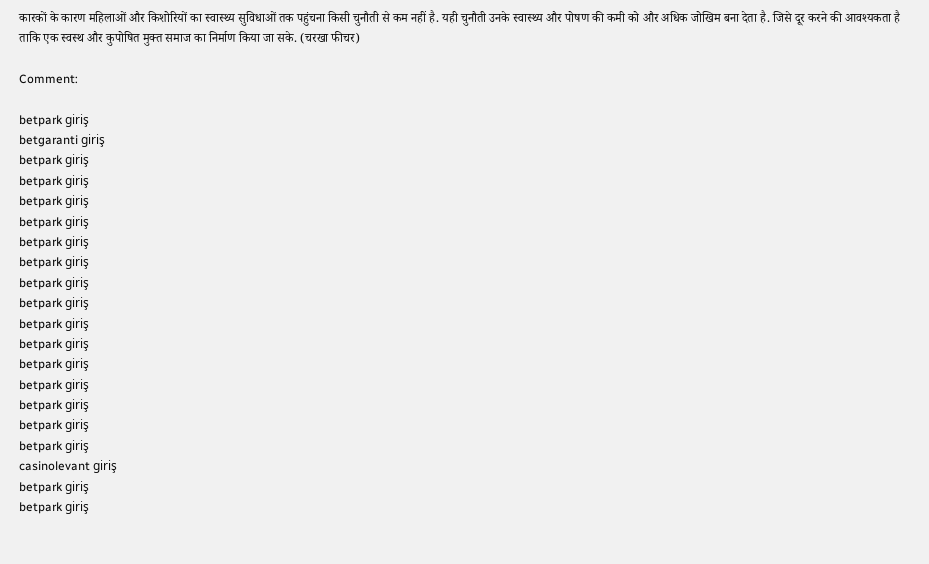कारकों के कारण महिलाओं और किशोरियों का स्वास्थ्य सुविधाओं तक पहुंचना किसी चुनौती से कम नहीं है. यही चुनौती उनके स्वास्थ्य और पोषण की कमी को और अधिक जोखिम बना देता है. जिसे दूर करने की आवश्यकता है ताकि एक स्वस्थ और कुपोषित मुक्त समाज का निर्माण किया जा सके. (चरखा फीचर)

Comment:

betpark giriş
betgaranti giriş
betpark giriş
betpark giriş
betpark giriş
betpark giriş
betpark giriş
betpark giriş
betpark giriş
betpark giriş
betpark giriş
betpark giriş
betpark giriş
betpark giriş
betpark giriş
betpark giriş
betpark giriş
casinolevant giriş
betpark giriş
betpark giriş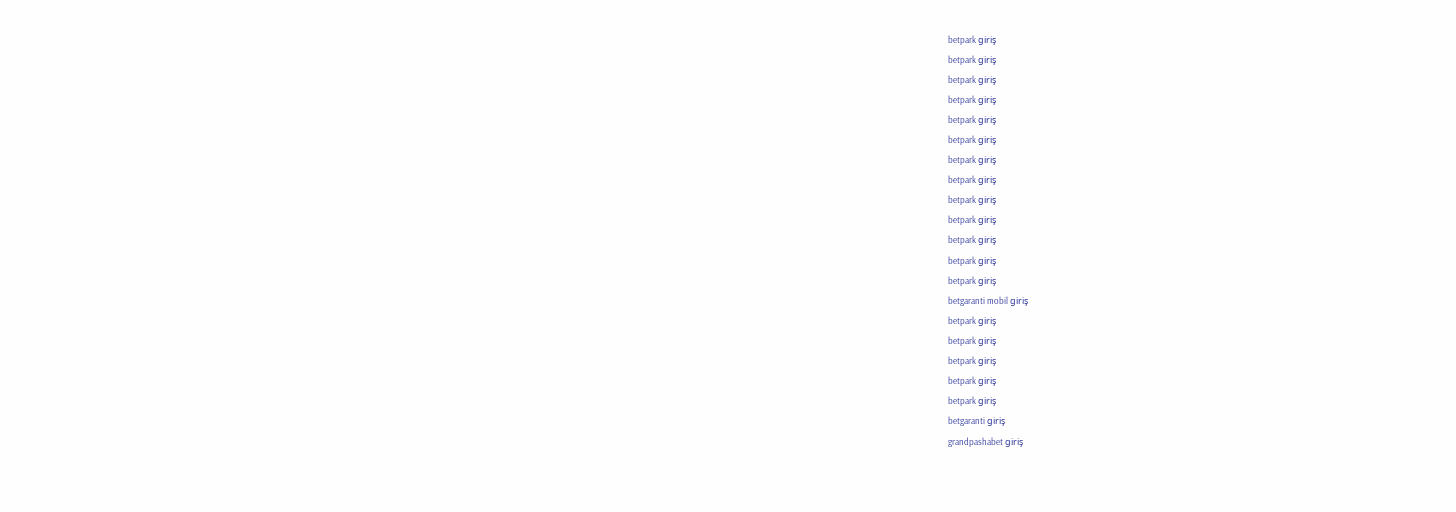betpark giriş
betpark giriş
betpark giriş
betpark giriş
betpark giriş
betpark giriş
betpark giriş
betpark giriş
betpark giriş
betpark giriş
betpark giriş
betpark giriş
betpark giriş
betgaranti mobil giriş
betpark giriş
betpark giriş
betpark giriş
betpark giriş
betpark giriş
betgaranti giriş
grandpashabet giriş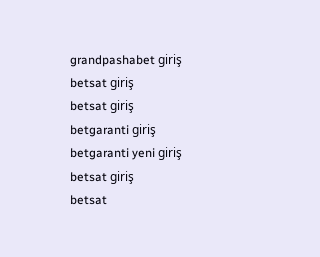grandpashabet giriş
betsat giriş
betsat giriş
betgaranti giriş
betgaranti yeni giriş
betsat giriş
betsat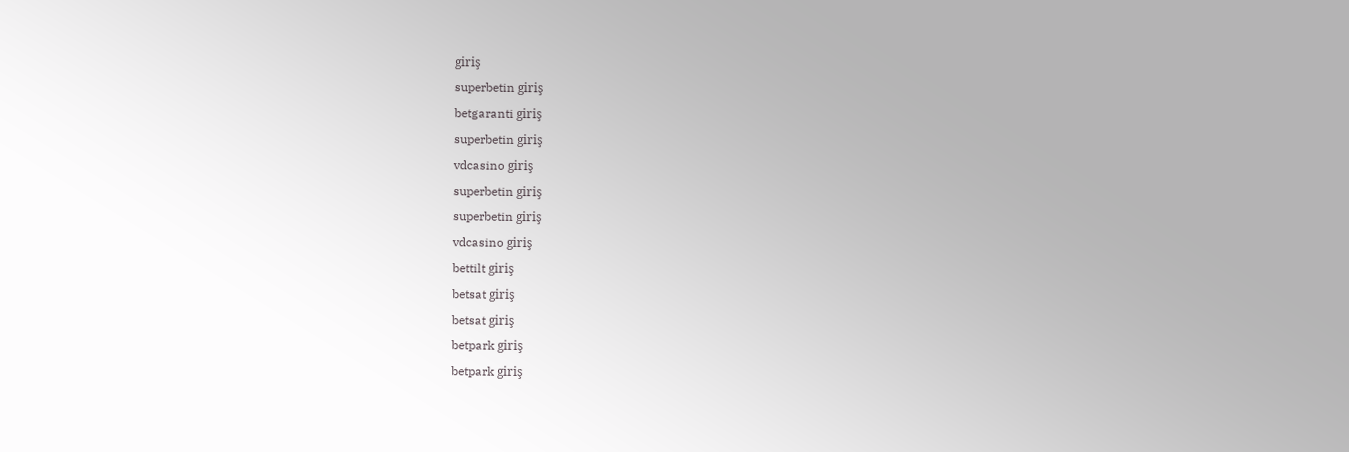giriş
superbetin giriş
betgaranti giriş
superbetin giriş
vdcasino giriş
superbetin giriş
superbetin giriş
vdcasino giriş
bettilt giriş
betsat giriş
betsat giriş
betpark giriş
betpark giriş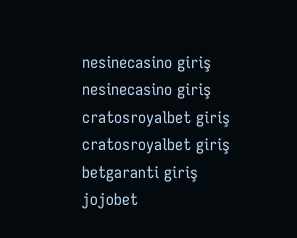nesinecasino giriş
nesinecasino giriş
cratosroyalbet giriş
cratosroyalbet giriş
betgaranti giriş
jojobet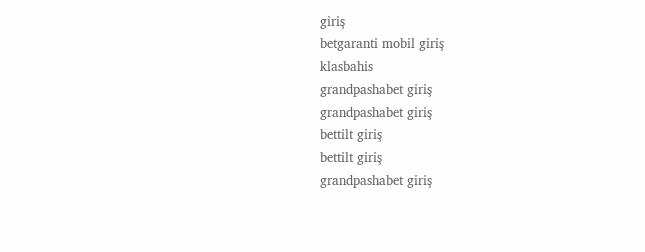giriş
betgaranti mobil giriş
klasbahis
grandpashabet giriş
grandpashabet giriş
bettilt giriş
bettilt giriş
grandpashabet giriş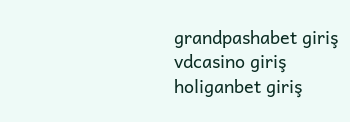grandpashabet giriş
vdcasino giriş
holiganbet giriş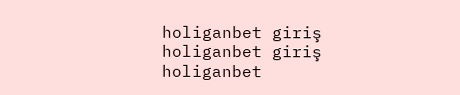holiganbet giriş
holiganbet giriş
holiganbet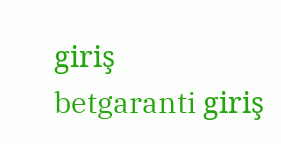giriş
betgaranti giriş